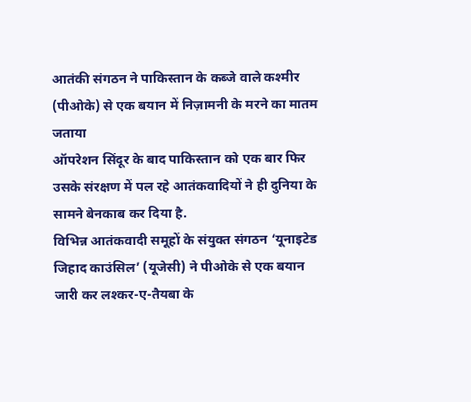आतंकी संगठन ने पाकिस्तान के कब्जे वाले कश्मीर (पीओके) से एक बयान में निज़ामनी के मरने का मातम जताया
ऑपरेशन सिंदूर के बाद पाकिस्तान को एक बार फिर उसके संरक्षण में पल रहे आतंकवादियों ने ही दुनिया के सामने बेनकाब कर दिया है.
विभिन्न आतंकवादी समूहों के संयुक्त संगठन ‘यूनाइटेड जिहाद काउंसिल’ (यूजेसी) ने पीओके से एक बयान जारी कर लश्कर-ए-तैयबा के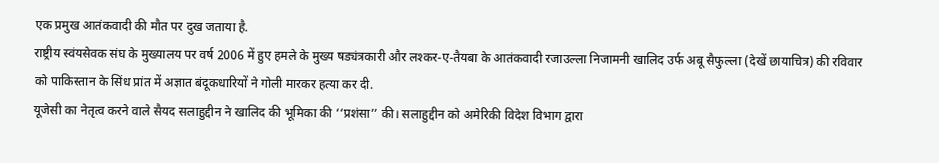एक प्रमुख आतंकवादी की मौत पर दुख जताया है.
राष्ट्रीय स्वंयसेवक संघ के मुख्यालय पर वर्ष 2006 में हुए हमले के मुख्य षड्यंत्रकारी और लश्कर-ए-तैयबा के आतंकवादी रजाउल्ला निजामनी खालिद उर्फ अबू सैफुल्ला (देखें छायाचित्र) की रविवार को पाकिस्तान के सिंध प्रांत में अज्ञात बंदूकधारियों ने गोली मारकर हत्या कर दी.
यूजेसी का नेतृत्व करने वाले सैयद सलाहुद्दीन ने खालिद की भूमिका की ‘‘प्रशंसा’’ की। सलाहुद्दीन को अमेरिकी विदेश विभाग द्वारा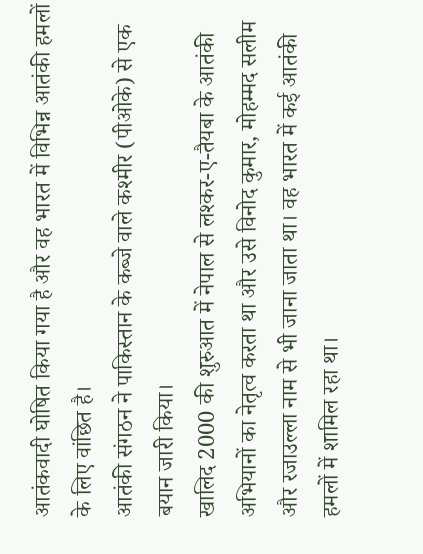आतंकवादी घोषित किया गया है और वह भारत में विभिन्न आतंकी हमलों के लिए वांछित है।
आतंकी संगठन ने पाकिस्तान के कब्जे वाले कश्मीर (पीओके) से एक बयान जारी किया।
खालिद 2000 की शुरुआत में नेपाल से लश्कर-ए-तैयबा के आतंकी अभियानों का नेतृत्व करता था और उसे विनोद कुमार, मोहम्मद सलीम और रजाउल्ला नाम से भी जाना जाता था। वह भारत में कई आतंकी हमलों में शामिल रहा था।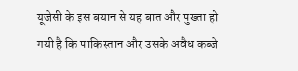यूजेसी के इस बयान से यह बात और पुख्ता हो गयी है कि पाकिस्तान और उसके अवैध कब्जे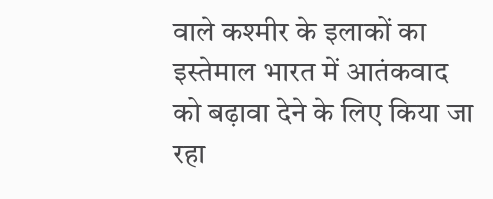वाले कश्मीर के इलाकों का इस्तेमाल भारत में आतंकवाद को बढ़ावा देने के लिए किया जा रहा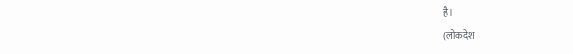है।
(लोकदेश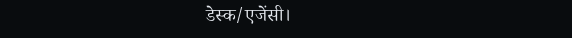डेस्क/एजेंसी।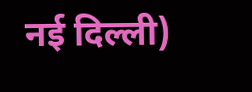नई दिल्ली)